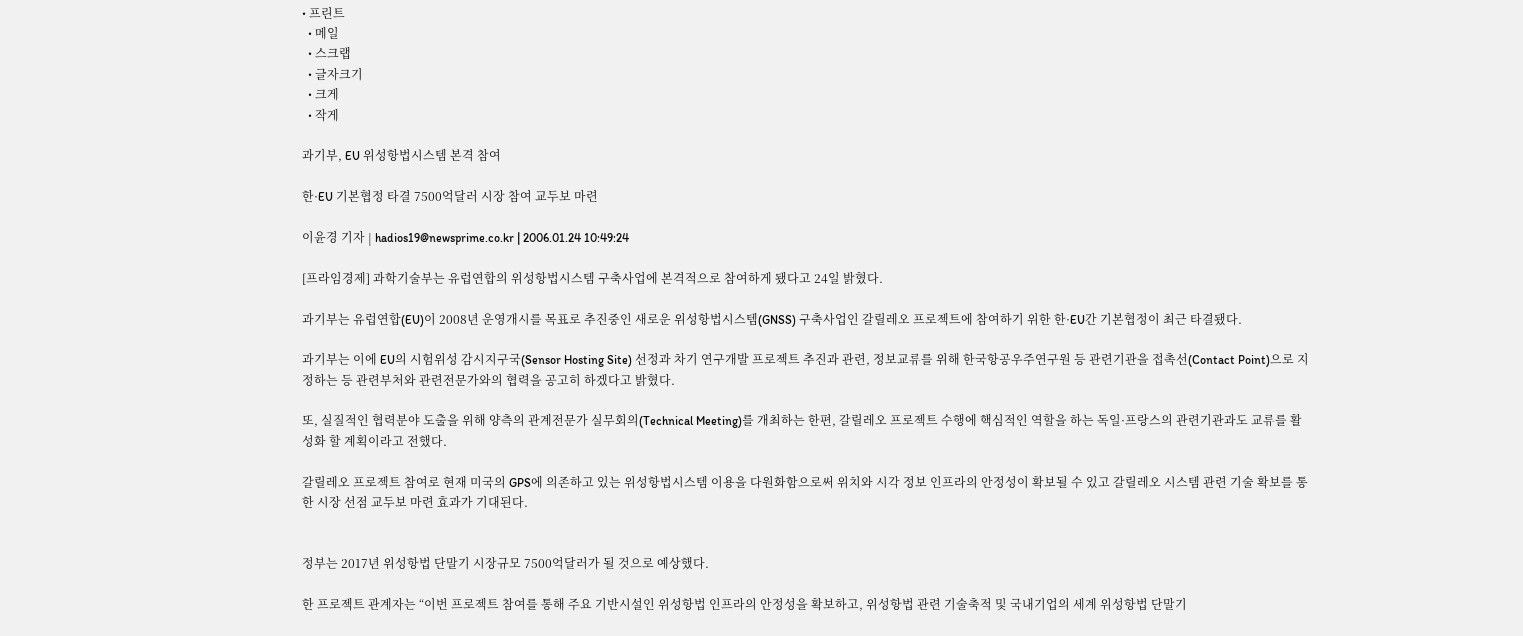• 프린트
  • 메일
  • 스크랩
  • 글자크기
  • 크게
  • 작게

과기부, EU 위성항법시스템 본격 참여

한·EU 기본협정 타결 7500억달러 시장 참여 교두보 마련

이윤경 기자 | hadios19@newsprime.co.kr | 2006.01.24 10:49:24

[프라임경제] 과학기술부는 유럽연합의 위성항법시스템 구축사업에 본격적으로 참여하게 됐다고 24일 밝혔다.

과기부는 유럽연합(EU)이 2008년 운영개시를 목표로 추진중인 새로운 위성항법시스템(GNSS) 구축사업인 갈릴레오 프로젝트에 참여하기 위한 한·EU간 기본협정이 최근 타결됐다.

과기부는 이에 EU의 시험위성 감시지구국(Sensor Hosting Site) 선정과 차기 연구개발 프로젝트 추진과 관련, 정보교류를 위해 한국항공우주연구원 등 관련기관을 접촉선(Contact Point)으로 지정하는 등 관련부처와 관련전문가와의 협력을 공고히 하겠다고 밝혔다.

또, 실질적인 협력분야 도출을 위해 양측의 관계전문가 실무회의(Technical Meeting)를 개최하는 한편, 갈릴레오 프로젝트 수행에 핵심적인 역할을 하는 독일·프랑스의 관련기관과도 교류를 활성화 할 계획이라고 전했다.

갈릴레오 프로젝트 참여로 현재 미국의 GPS에 의존하고 있는 위성항법시스템 이용을 다원화함으로써 위치와 시각 정보 인프라의 안정성이 확보될 수 있고 갈릴레오 시스템 관련 기술 확보를 통한 시장 선점 교두보 마련 효과가 기대된다.


정부는 2017년 위성항법 단말기 시장규모 7500억달러가 될 것으로 예상했다.

한 프로젝트 관계자는 “이번 프로젝트 참여를 통해 주요 기반시설인 위성항법 인프라의 안정성을 확보하고, 위성항법 관련 기술축적 및 국내기업의 세계 위성항법 단말기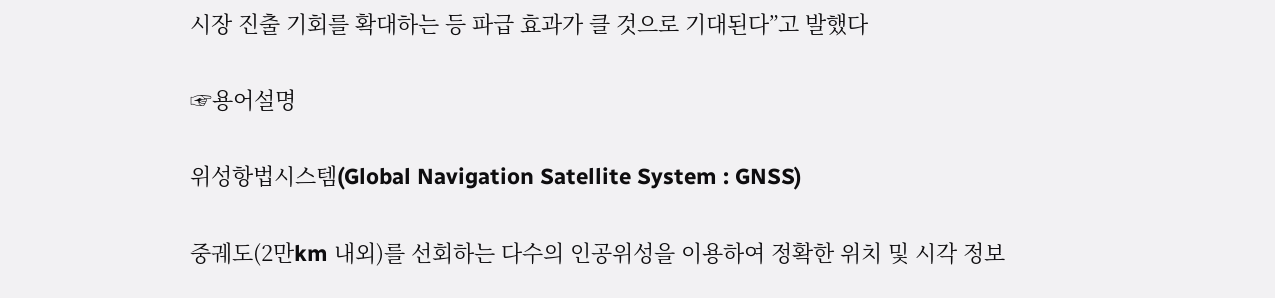시장 진출 기회를 확대하는 등 파급 효과가 클 것으로 기대된다”고 발했다

☞용어설명

위성항법시스템(Global Navigation Satellite System : GNSS)

중궤도(2만km 내외)를 선회하는 다수의 인공위성을 이용하여 정확한 위치 및 시각 정보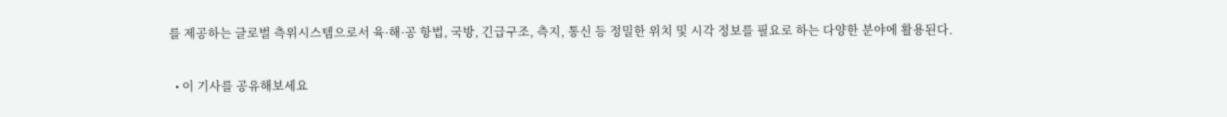를 제공하는 글로벌 측위시스템으로서 육·해·공 항법, 국방, 긴급구조, 측지, 통신 등 정밀한 위치 및 시각 정보를 필요로 하는 다양한 분야에 활용된다.

  • 이 기사를 공유해보세요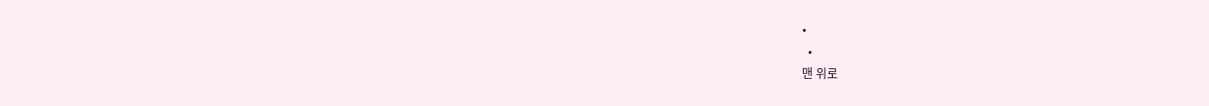•
  •
맨 위로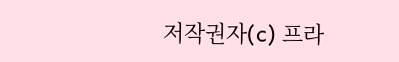저작권자(c) 프라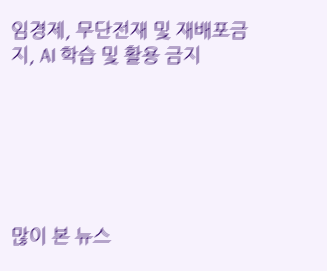임경제, 무단전재 및 재배포금지, AI 학습 및 활용 금지






많이 본 뉴스